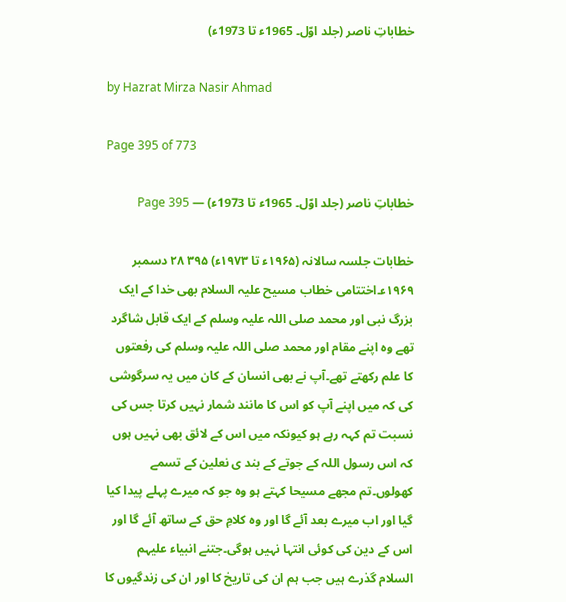خطاباتِ ناصر (جلد اوّل۔ 1965ء تا 1973ء)

by Hazrat Mirza Nasir Ahmad

Page 395 of 773

خطاباتِ ناصر (جلد اوّل۔ 1965ء تا 1973ء) — Page 395

خطابات جلسہ سالانہ (۱۹۶۵ء تا ۱۹۷۳ء) ۳۹۵ ۲۸ دسمبر ۱۹۶۹ء۔اختتامی خطاب مسیح علیہ السلام بھی خدا کے ایک بزرگ نبی اور محمد صلی اللہ علیہ وسلم کے ایک قابل شاگرد تھے وہ اپنے مقام اور محمد صلی اللہ علیہ وسلم کی رفعتوں کا علم رکھتے تھے۔آپ نے بھی انسان کے کان میں یہ سرگوشی کی کہ میں اپنے آپ کو اس کا مانند شمار نہیں کرتا جس کی نسبت تم کہہ رہے ہو کیونکہ میں اس کے لائق بھی نہیں ہوں کہ اس رسول اللہ کے جوتے کے بند ی نعلین کے تسمے کھولوں۔تم مجھے مسیحا کہتے ہو وہ جو کہ میرے پہلے پیدا کیا گیا اور اب میرے بعد آئے گا اور وہ کلامِ حق کے ساتھ آئے گا اور اس کے دین کی کوئی انتہا نہیں ہوگی۔جتنے انبیاء علیہم السلام گذرے ہیں جب ہم ان کی تاریخ کا اور ان کی زندگیوں کا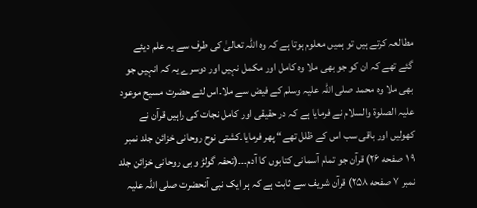مطالعہ کرتے ہیں تو ہمیں معلوم ہوتا ہے کہ وہ اللہ تعالیٰ کی طرف سے یہ علم دیئے گئے تھے کہ ان کو جو بھی ملا وہ کامل اور مکمل نہیں اور دوسرے یہ کہ انہیں جو بھی ملا وہ محمد صلی اللہ علیہ وسلم کے فیض سے ملا۔اس لئے حضرت مسیح موعود علیہ الصلوۃ والسلام نے فرمایا ہے کہ در حقیقی اور کامل نجات کی راہیں قرآن نے کھولیں اور باقی سب اس کے ظلل تھے“ پھر فرمایا۔کشتی نوح روحانی خزائن جلد نمبر ۹ ۱ صفحه ۲۶) قرآن جو تمام آسمانی کتابوں کا آدم۔۔۔(تحفہ گولڑ و بی روحانی خزائن جلد نمبر ۷ صفحه ۲۵۸) قرآن شریف سے ثابت ہے کہ ہر ایک نبی آنحضرت صلی اللہ علیہ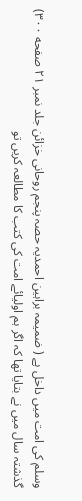وسلم کی امت میں داخل ہے ( ضمیمہ براہین احمدیہ حصہ پنجم روحانی خزائن جلد نمبر ۲۱ صفحه ۳۰۰) گذشتہ سال میں نے بتایا تھا کہ اگر ہم اولیائے امت کی کتب کا مطالعہ کریں تو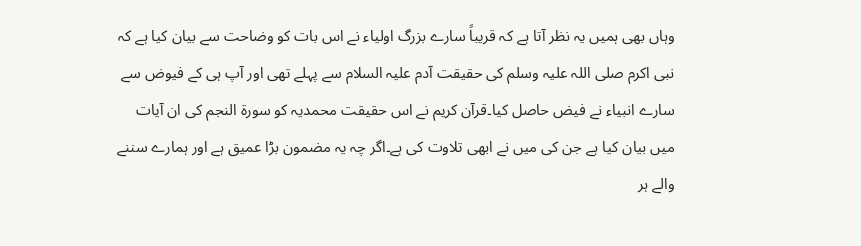وہاں بھی ہمیں یہ نظر آتا ہے کہ قریباً سارے بزرگ اولیاء نے اس بات کو وضاحت سے بیان کیا ہے کہ نبی اکرم صلی اللہ علیہ وسلم کی حقیقت آدم علیہ السلام سے پہلے تھی اور آپ ہی کے فیوض سے سارے انبیاء نے فیض حاصل کیا۔قرآن کریم نے اس حقیقت محمدیہ کو سورۃ النجم کی ان آیات میں بیان کیا ہے جن کی میں نے ابھی تلاوت کی ہے۔اگر چہ یہ مضمون بڑا عمیق ہے اور ہمارے سننے والے ہر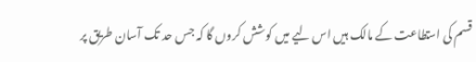قسم کی استطاعت کے مالک ہیں اس لیے میں کوشش کروں گا کہ جس حد تک آسان طریق پر